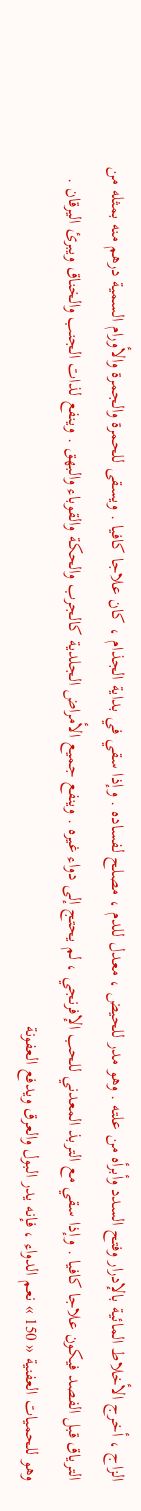الزاج ، أخرج الأخلاط المائية بالإدرار وفتح السدد وأبرأه من علته . وهو مدر للحيض ، معدل للدم ، مصلح لفساده . وإذا سقي في بداية الجذام ، كان علاجا كافيا . ويسقى للحمرة والجمرة والأورام السمية درهم منه بمثله من الترياق قبل الفصد فيكون علاجا كافيا . وإذا سقي مع التربذ المعدني للحب الإفرنجي ، لم يحتج إلى دواء غيره . وينفع جميع الأمراض الجلدية كالجرب والحكة والقوباء والبهق . وينفع لذات الجنب والخناق ويبرئ اليرقان .
وهو للحميات العفنية « 150 » نعم الدواء ، فإنه يدر البول والعرق ويدفع العفونة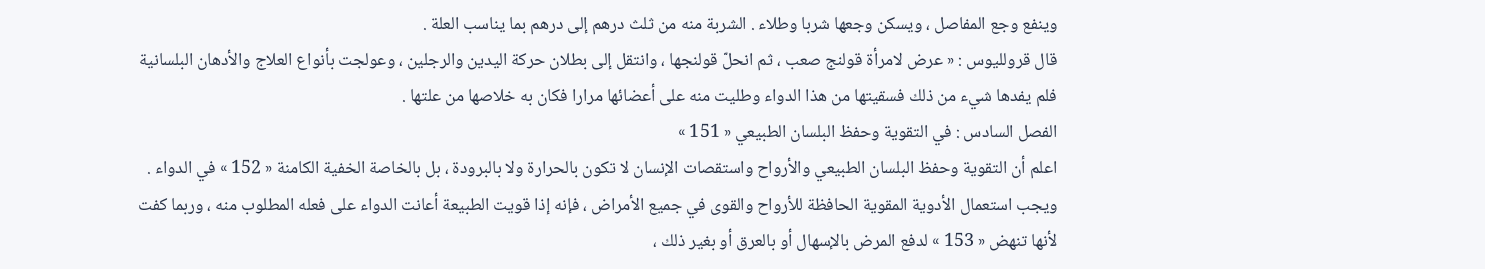وينفع وجع المفاصل ، ويسكن وجعها شربا وطلاء . الشربة منه من ثلث درهم إلى درهم بما يناسب العلة .
قال قرولليوس : « عرض لامرأة قولنج صعب ، ثم انحلّ قولنجها ، وانتقل إلى بطلان حركة اليدين والرجلين ، وعولجت بأنواع العلاج والأدهان البلسانية فلم يفدها شيء من ذلك فسقيتها من هذا الدواء وطليت منه على أعضائها مرارا فكان به خلاصها من علتها .
الفصل السادس : في التقوية وحفظ البلسان الطبيعي « 151 »
اعلم أن التقوية وحفظ البلسان الطبيعي والأرواح واستقصات الإنسان لا تكون بالحرارة ولا بالبرودة ، بل بالخاصة الخفية الكامنة « 152 » في الدواء . ويجب استعمال الأدوية المقوية الحافظة للأرواح والقوى في جميع الأمراض ، فإنه إذا قويت الطبيعة أعانت الدواء على فعله المطلوب منه ، وربما كفت لأنها تنهض « 153 » لدفع المرض بالإسهال أو بالعرق أو بغير ذلك ،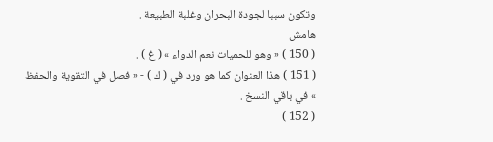وتكون سببا لجودة البحران وغلبة الطبيعة .
هامش
( 150 ) « وهو للحميات نعم الدواء » ( غ ) .
( 151 ) هذا العنوان كما هو ورد في ( ك ) - « فصل في التقوية والحفظ » في باقي النسخ .
( 152 )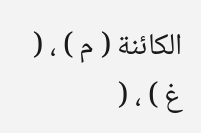الكائنة ( م ) ، ( غ ) ، (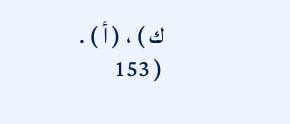ك ) ، ( أ ) .
( 153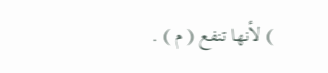) لأنها تنفع ( م ) .